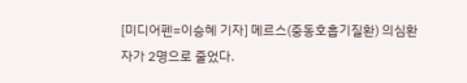[미디어펜=이승혜 기자] 메르스(중동호흡기질환) 의심환자가 2명으로 줄었다.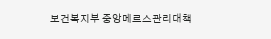보건복지부 중앙메르스관리대책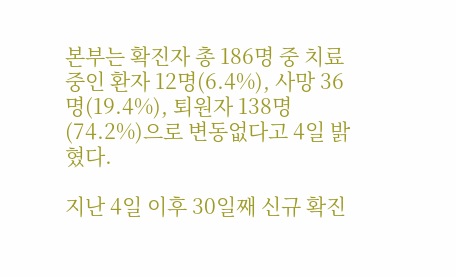본부는 확진자 총 186명 중 치료 중인 환자 12명(6.4%), 사망 36명(19.4%), 퇴원자 138명(74.2%)으로 변동없다고 4일 밝혔다.

지난 4일 이후 30일째 신규 확진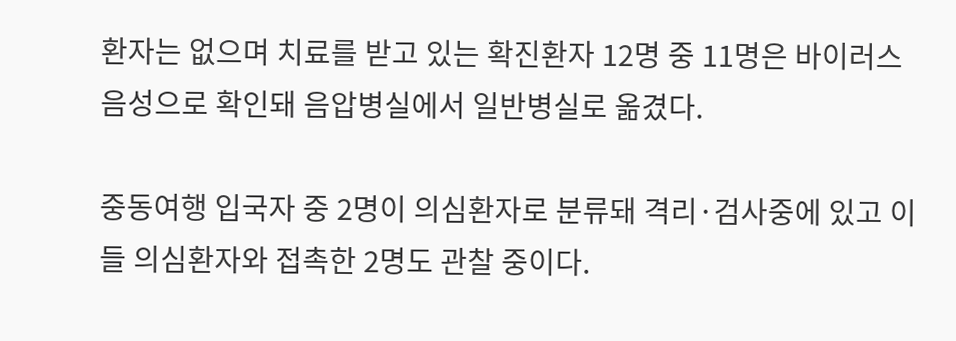환자는 없으며 치료를 받고 있는 확진환자 12명 중 11명은 바이러스 음성으로 확인돼 음압병실에서 일반병실로 옮겼다.

중동여행 입국자 중 2명이 의심환자로 분류돼 격리·검사중에 있고 이들 의심환자와 접촉한 2명도 관찰 중이다.